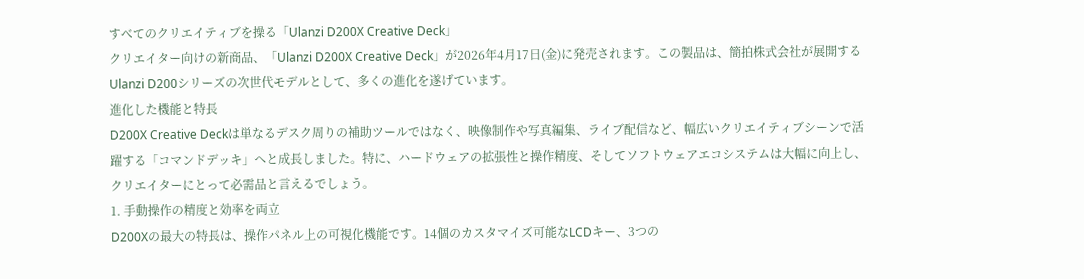すべてのクリエイティブを操る「Ulanzi D200X Creative Deck」
クリエイター向けの新商品、「Ulanzi D200X Creative Deck」が2026年4月17日(金)に発売されます。この製品は、簡拍株式会社が展開するUlanzi D200シリーズの次世代モデルとして、多くの進化を遂げています。
進化した機能と特長
D200X Creative Deckは単なるデスク周りの補助ツールではなく、映像制作や写真編集、ライブ配信など、幅広いクリエイティブシーンで活躍する「コマンドデッキ」へと成長しました。特に、ハードウェアの拡張性と操作精度、そしてソフトウェアエコシステムは大幅に向上し、クリエイターにとって必需品と言えるでしょう。
1. 手動操作の精度と効率を両立
D200Xの最大の特長は、操作パネル上の可視化機能です。14個のカスタマイズ可能なLCDキー、3つの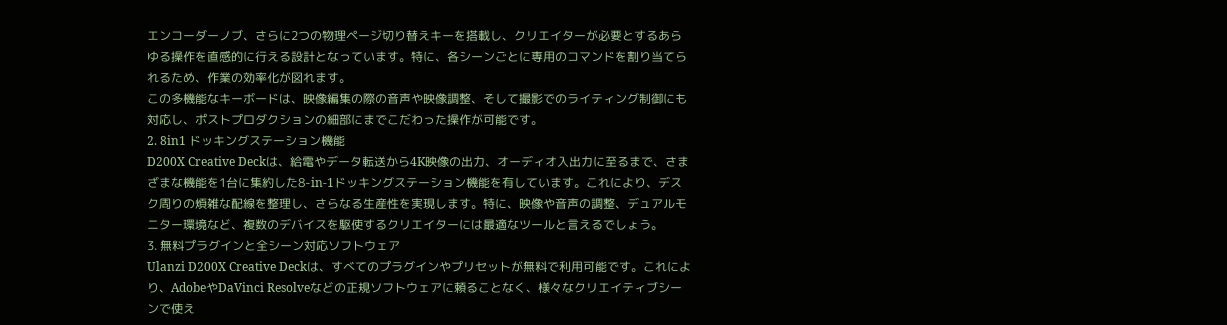エンコーダーノブ、さらに2つの物理ページ切り替えキーを搭載し、クリエイターが必要とするあらゆる操作を直感的に行える設計となっています。特に、各シーンごとに専用のコマンドを割り当てられるため、作業の効率化が図れます。
この多機能なキーボードは、映像編集の際の音声や映像調整、そして撮影でのライティング制御にも対応し、ポストプロダクションの細部にまでこだわった操作が可能です。
2. 8in1 ドッキングステーション機能
D200X Creative Deckは、給電やデータ転送から4K映像の出力、オーディオ入出力に至るまで、さまざまな機能を1台に集約した8-in-1ドッキングステーション機能を有しています。これにより、デスク周りの煩雑な配線を整理し、さらなる生産性を実現します。特に、映像や音声の調整、デュアルモニター環境など、複数のデバイスを駆使するクリエイターには最適なツールと言えるでしょう。
3. 無料プラグインと全シーン対応ソフトウェア
Ulanzi D200X Creative Deckは、すべてのプラグインやプリセットが無料で利用可能です。これにより、AdobeやDaVinci Resolveなどの正規ソフトウェアに頼ることなく、様々なクリエイティブシーンで使え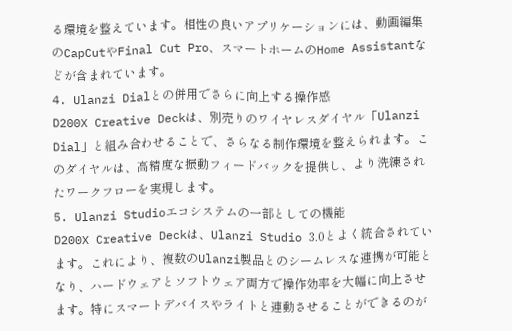る環境を整えています。相性の良いアプリケーションには、動画編集のCapCutやFinal Cut Pro、スマートホームのHome Assistantなどが含まれています。
4. Ulanzi Dialとの併用でさらに向上する操作感
D200X Creative Deckは、別売りのワイヤレスダイヤル「Ulanzi Dial」と組み合わせることで、さらなる制作環境を整えられます。このダイヤルは、高精度な振動フィードバックを提供し、より洗練されたワークフローを実現します。
5. Ulanzi Studioエコシステムの一部としての機能
D200X Creative Deckは、Ulanzi Studio 3.0とよく統合されています。これにより、複数のUlanzi製品とのシームレスな連携が可能となり、ハードウェアとソフトウェア両方で操作効率を大幅に向上させます。特にスマートデバイスやライトと連動させることができるのが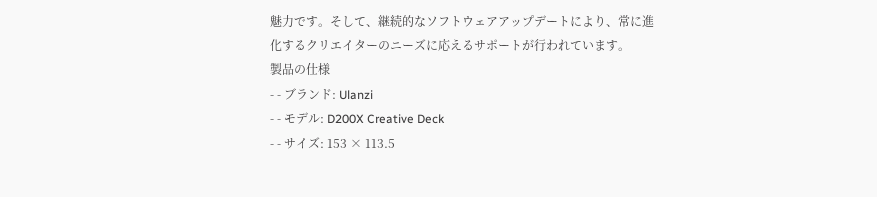魅力です。そして、継続的なソフトウェアアップデートにより、常に進化するクリエイターのニーズに応えるサポートが行われています。
製品の仕様
- - ブランド: Ulanzi
- - モデル: D200X Creative Deck
- - サイズ: 153 × 113.5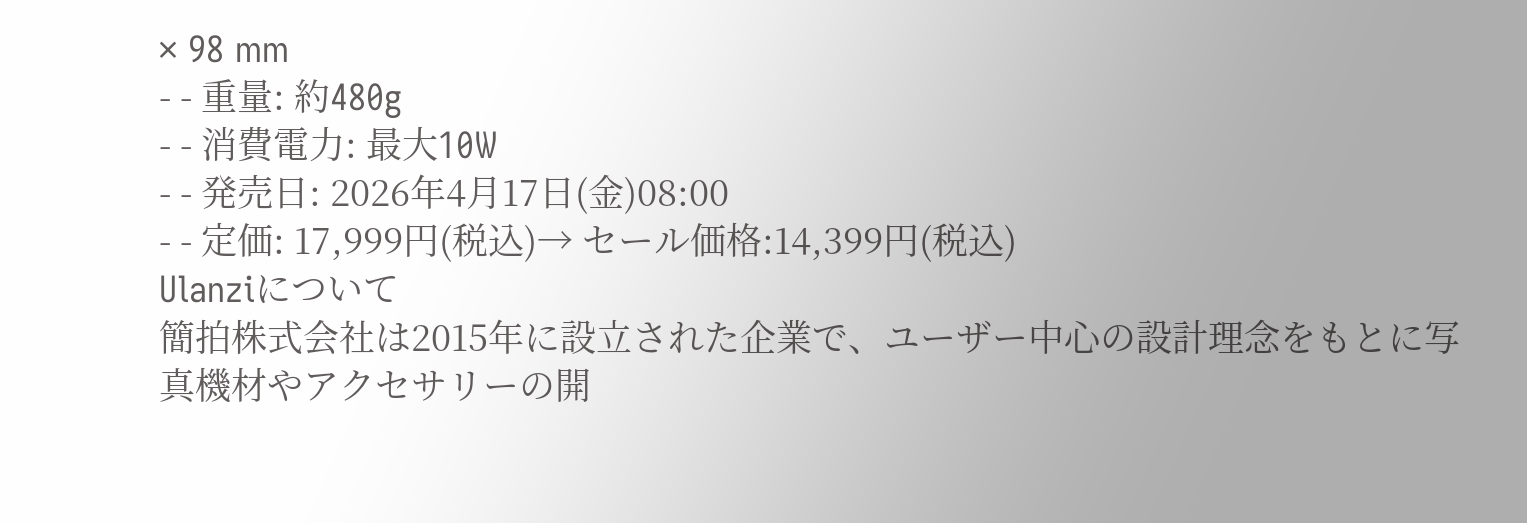× 98 mm
- - 重量: 約480g
- - 消費電力: 最大10W
- - 発売日: 2026年4月17日(金)08:00
- - 定価: 17,999円(税込)→ セール価格:14,399円(税込)
Ulanziについて
簡拍株式会社は2015年に設立された企業で、ユーザー中心の設計理念をもとに写真機材やアクセサリーの開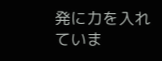発に力を入れていま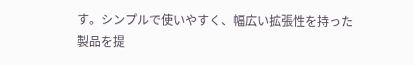す。シンプルで使いやすく、幅広い拡張性を持った製品を提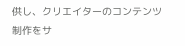供し、クリエイターのコンテンツ制作をサ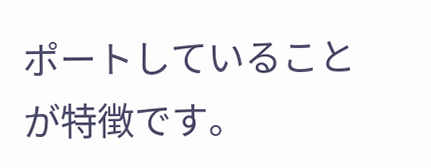ポートしていることが特徴です。